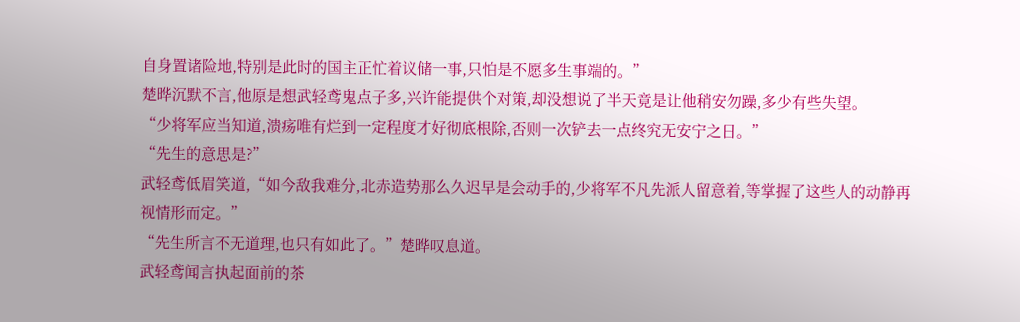自身置诸险地,特别是此时的国主正忙着议储一事,只怕是不愿多生事端的。”
楚晔沉默不言,他原是想武轻鸢鬼点子多,兴许能提供个对策,却没想说了半天竟是让他稍安勿躁,多少有些失望。
“少将军应当知道,溃疡唯有烂到一定程度才好彻底根除,否则一次铲去一点终究无安宁之日。”
“先生的意思是?”
武轻鸢低眉笑道,“如今敌我难分,北赤造势那么久迟早是会动手的,少将军不凡先派人留意着,等掌握了这些人的动静再视情形而定。”
“先生所言不无道理,也只有如此了。”楚晔叹息道。
武轻鸢闻言执起面前的茶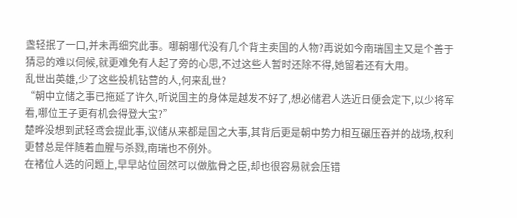盏轻抿了一口,并未再细究此事。哪朝哪代没有几个背主卖国的人物?再说如今南瑞国主又是个善于猜忌的难以伺候,就更难免有人起了旁的心思,不过这些人暂时还除不得,她留着还有大用。
乱世出英雄,少了这些投机钻营的人,何来乱世?
“朝中立储之事已拖延了许久,听说国主的身体是越发不好了,想必储君人选近日便会定下,以少将军看,哪位王子更有机会得登大宝?”
楚晔没想到武轻鸢会提此事,议储从来都是国之大事,其背后更是朝中势力相互碾压吞并的战场,权利更替总是伴随着血腥与杀戮,南瑞也不例外。
在褚位人选的问题上,早早站位固然可以做肱骨之臣,却也很容易就会压错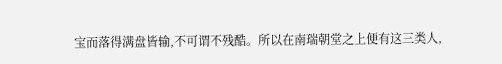宝而落得满盘皆输,不可谓不残酷。所以在南瑞朝堂之上便有这三类人,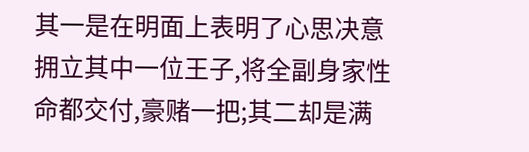其一是在明面上表明了心思决意拥立其中一位王子,将全副身家性命都交付,豪赌一把;其二却是满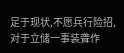足于现状,不愿兵行险招,对于立储一事装聋作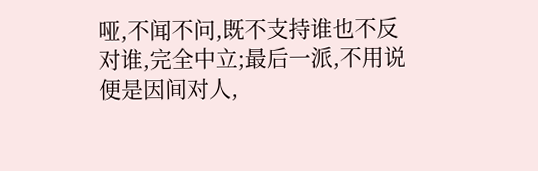哑,不闻不问,既不支持谁也不反对谁,完全中立;最后一派,不用说便是因间对人,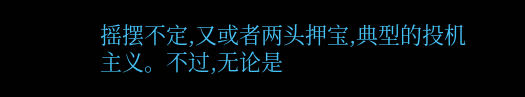摇摆不定,又或者两头押宝,典型的投机主义。不过,无论是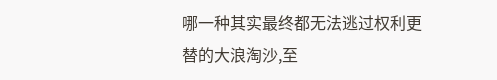哪一种其实最终都无法逃过权利更替的大浪淘沙,至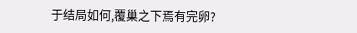于结局如何,覆巢之下焉有完卵?